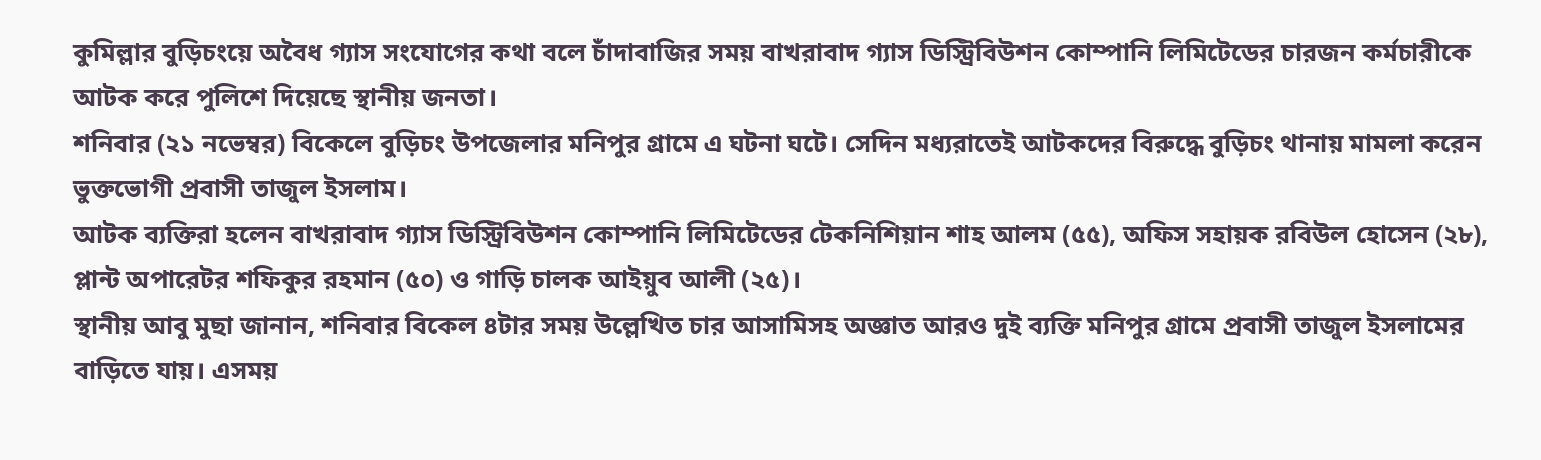কুমিল্লার বুড়িচংয়ে অবৈধ গ্যাস সংযোগের কথা বলে চাঁদাবাজির সময় বাখরাবাদ গ্যাস ডিস্ট্রিবিউশন কোম্পানি লিমিটেডের চারজন কর্মচারীকে আটক করে পুলিশে দিয়েছে স্থানীয় জনতা।
শনিবার (২১ নভেম্বর) বিকেলে বুড়িচং উপজেলার মনিপুর গ্রামে এ ঘটনা ঘটে। সেদিন মধ্যরাতেই আটকদের বিরুদ্ধে বুড়িচং থানায় মামলা করেন ভুক্তভোগী প্রবাসী তাজুল ইসলাম।
আটক ব্যক্তিরা হলেন বাখরাবাদ গ্যাস ডিস্ট্রিবিউশন কোম্পানি লিমিটেডের টেকনিশিয়ান শাহ আলম (৫৫), অফিস সহায়ক রবিউল হোসেন (২৮), প্লান্ট অপারেটর শফিকুর রহমান (৫০) ও গাড়ি চালক আইয়ুব আলী (২৫)।
স্থানীয় আবু মুছা জানান, শনিবার বিকেল ৪টার সময় উল্লেখিত চার আসামিসহ অজ্ঞাত আরও দুই ব্যক্তি মনিপুর গ্রামে প্রবাসী তাজুল ইসলামের বাড়িতে যায়। এসময়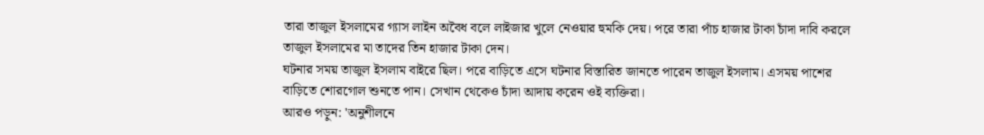তারা তাজুল ইসলামের গ্যাস লাইন অবৈধ বলে লাইজার খুলে নেওয়ার হুমকি দেয়। পরে তারা পাঁচ হাজার টাকা চাঁদা দাবি করলে তাজুল ইসলামের মা তাদের তিন হাজার টাকা দেন।
ঘটনার সময় তাজুল ইসলাম বাইরে ছিল। পরে বাড়িতে এসে ঘটনার বিস্তারিত জানতে পারেন তাজুল ইসলাম। এসময় পাশের বাড়িতে শোরগোল শুনতে পান। সেখান থেকেও চাঁদা আদায় করেন ওই ব্যক্তিরা।
আরও পড়ুন: 'অনুশীলনে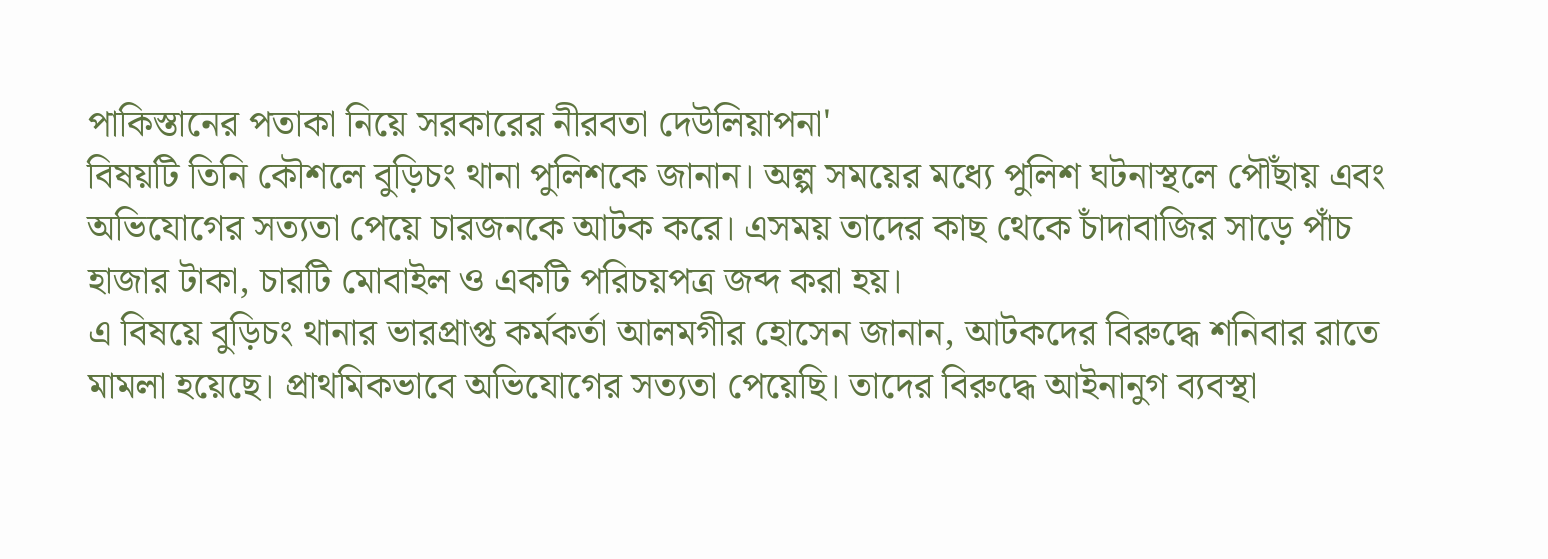পাকিস্তানের পতাকা নিয়ে সরকারের নীরবতা দেউলিয়াপনা'
বিষয়টি তিনি কৌশলে বুড়িচং থানা পুলিশকে জানান। অল্প সময়ের মধ্যে পুলিশ ঘটনাস্থলে পৌঁছায় এবং অভিযোগের সত্যতা পেয়ে চারজনকে আটক করে। এসময় তাদের কাছ থেকে চাঁদাবাজির সাড়ে পাঁচ হাজার টাকা, চারটি মোবাইল ও একটি পরিচয়পত্র জব্দ করা হয়।
এ বিষয়ে বুড়িচং থানার ভারপ্রাপ্ত কর্মকর্তা আলমগীর হোসেন জানান, আটকদের বিরুদ্ধে শনিবার রাতে মামলা হয়েছে। প্রাথমিকভাবে অভিযোগের সত্যতা পেয়েছি। তাদের বিরুদ্ধে আইনানুগ ব্যবস্থা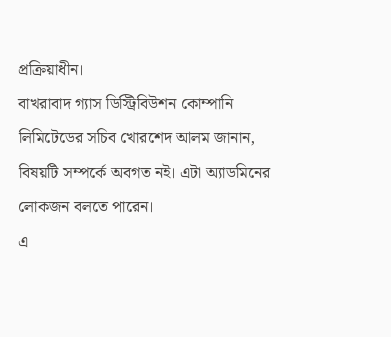প্রক্রিয়াধীন।
বাখরাবাদ গ্যাস ডিস্ট্রিবিউশন কোম্পানি লিমিটেডের সচিব খোরশেদ আলম জানান, বিষয়টি সম্পর্কে অবগত নই। এটা অ্যাডমিনের লোকজন বলতে পারেন।
এ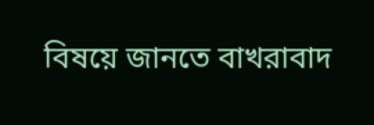বিষয়ে জানতে বাখরাবাদ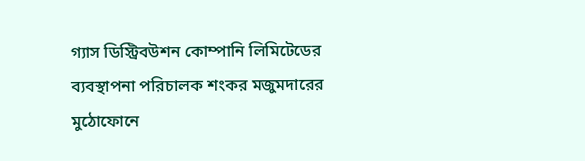গ্যাস ডিস্ট্রিবউশন কোম্পানি লিমিটেডের ব্যবস্থাপনা পরিচালক শংকর মজুমদারের মুঠোফোনে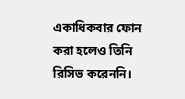একাধিকবার ফোন করা হলেও তিনি রিসিভ করেননি।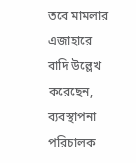তবে মামলার এজাহারে বাদি উল্লেখ করেছেন, ব্যবস্থাপনা পরিচালক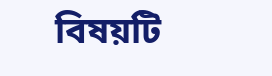বিষয়টি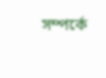সম্পর্কে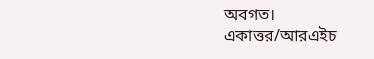অবগত।
একাত্তর/আরএইচ